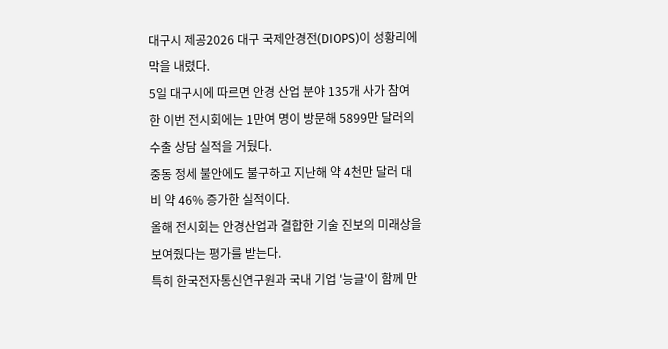대구시 제공2026 대구 국제안경전(DIOPS)이 성황리에 막을 내렸다.
5일 대구시에 따르면 안경 산업 분야 135개 사가 참여한 이번 전시회에는 1만여 명이 방문해 5899만 달러의 수출 상담 실적을 거뒀다.
중동 정세 불안에도 불구하고 지난해 약 4천만 달러 대비 약 46% 증가한 실적이다.
올해 전시회는 안경산업과 결합한 기술 진보의 미래상을 보여줬다는 평가를 받는다.
특히 한국전자통신연구원과 국내 기업 '능글'이 함께 만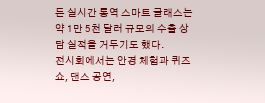든 실시간 통역 스마트 글래스는 약 1만 5천 달러 규모의 수출 상담 실적을 거두기도 했다.
전시회에서는 안경 체험과 퀴즈쇼, 댄스 공연,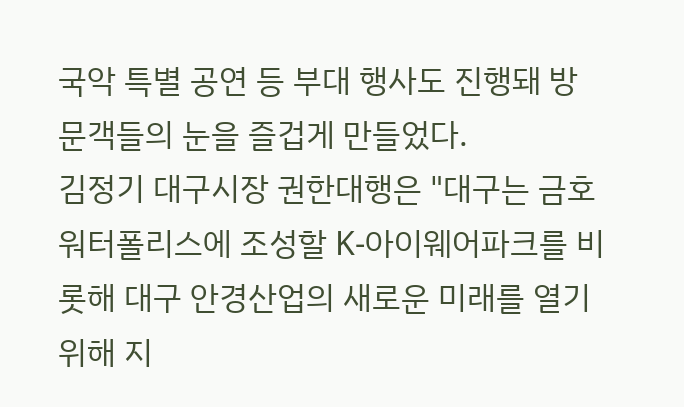국악 특별 공연 등 부대 행사도 진행돼 방문객들의 눈을 즐겁게 만들었다.
김정기 대구시장 권한대행은 "대구는 금호워터폴리스에 조성할 K-아이웨어파크를 비롯해 대구 안경산업의 새로운 미래를 열기 위해 지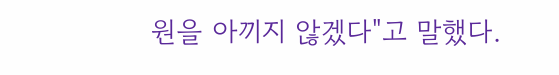원을 아끼지 않겠다"고 말했다.